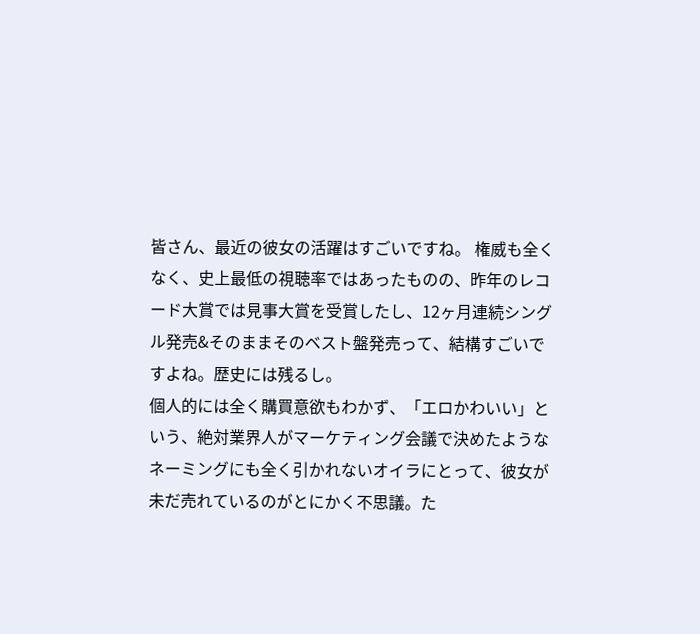皆さん、最近の彼女の活躍はすごいですね。 権威も全くなく、史上最低の視聴率ではあったものの、昨年のレコード大賞では見事大賞を受賞したし、12ヶ月連続シングル発売&そのままそのベスト盤発売って、結構すごいですよね。歴史には残るし。
個人的には全く購買意欲もわかず、「エロかわいい」という、絶対業界人がマーケティング会議で決めたようなネーミングにも全く引かれないオイラにとって、彼女が未だ売れているのがとにかく不思議。た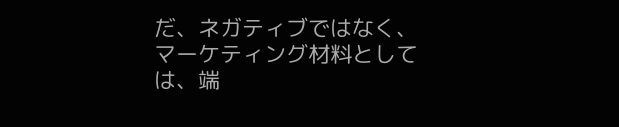だ、ネガティブではなく、マーケティング材料としては、端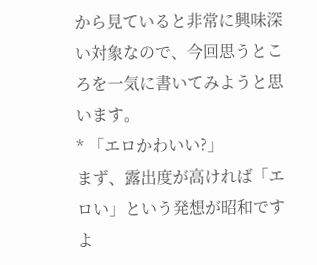から見ていると非常に興味深い対象なので、今回思うところを一気に書いてみようと思います。
* 「エロかわいい?」
まず、露出度が高ければ「エロい」という発想が昭和ですよ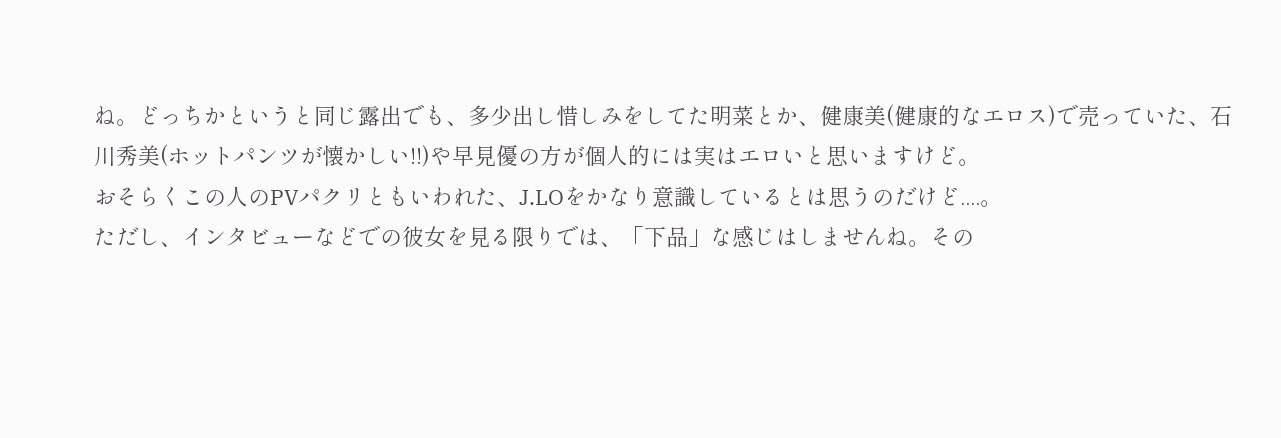ね。どっちかというと同じ露出でも、多少出し惜しみをしてた明菜とか、健康美(健康的なエロス)で売っていた、石川秀美(ホットパンツが懐かしい!!)や早見優の方が個人的には実はエロいと思いますけど。
おそらくこの人のPVパクリともいわれた、J.LOをかなり意識しているとは思うのだけど....。
ただし、インタビューなどでの彼女を見る限りでは、「下品」な感じはしませんね。その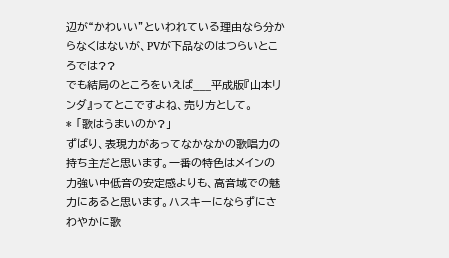辺が“かわいい”といわれている理由なら分からなくはないが、PVが下品なのはつらいところでは??
でも結局のところをいえば___平成版『山本リンダ』ってとこですよね、売り方として。
* 「歌はうまいのか?」
ずばり、表現力があってなかなかの歌唱力の持ち主だと思います。一番の特色はメインの力強い中低音の安定感よりも、高音域での魅力にあると思います。ハスキーにならずにさわやかに歌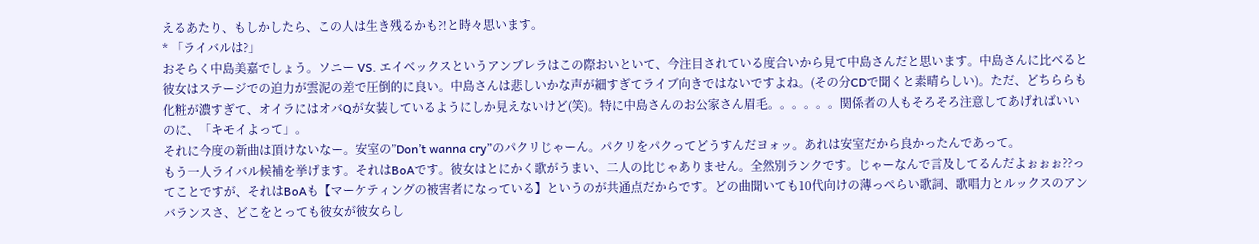えるあたり、もしかしたら、この人は生き残るかも?!と時々思います。
* 「ライバルは?」
おそらく中島美嘉でしょう。ソニー VS. エイベックスというアンブレラはこの際おいといて、今注目されている度合いから見て中島さんだと思います。中島さんに比べると彼女はステージでの迫力が雲泥の差で圧倒的に良い。中島さんは悲しいかな声が細すぎてライブ向きではないですよね。(その分CDで聞くと素晴らしい)。ただ、どちららも化粧が濃すぎて、オイラにはオバQが女装しているようにしか見えないけど(笑)。特に中島さんのお公家さん眉毛。。。。。。関係者の人もそろそろ注意してあげればいいのに、「キモイよって」。
それに今度の新曲は頂けないなー。安室の”Don’t wanna cry”のパクリじゃーん。パクリをパクってどうすんだヨォッ。あれは安室だから良かったんであって。
もう一人ライバル候補を挙げます。それはBoAです。彼女はとにかく歌がうまい、二人の比じゃありません。全然別ランクです。じゃーなんで言及してるんだよぉぉぉ??ってことですが、それはBoAも【マーケティングの被害者になっている】というのが共通点だからです。どの曲聞いても10代向けの薄っぺらい歌詞、歌唱力とルックスのアンバランスさ、どこをとっても彼女が彼女らし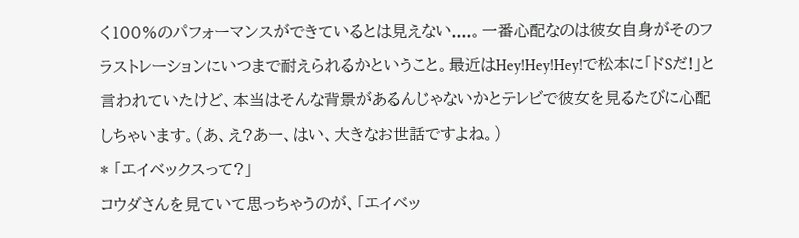く100%のパフォーマンスができているとは見えない....。一番心配なのは彼女自身がそのフラストレーションにいつまで耐えられるかということ。最近はHey!Hey!Hey!で松本に「ドSだ!」と言われていたけど、本当はそんな背景があるんじゃないかとテレビで彼女を見るたびに心配しちゃいます。(あ、え?あー、はい、大きなお世話ですよね。)
* 「エイベックスって?」
コウダさんを見ていて思っちゃうのが、「エイベッ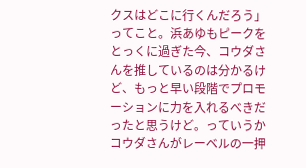クスはどこに行くんだろう」ってこと。浜あゆもピークをとっくに過ぎた今、コウダさんを推しているのは分かるけど、もっと早い段階でプロモーションに力を入れるべきだったと思うけど。っていうかコウダさんがレーベルの一押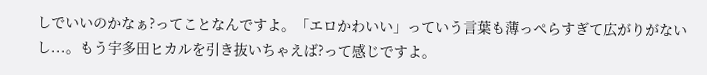しでいいのかなぁ?ってことなんですよ。「エロかわいい」っていう言葉も薄っぺらすぎて広がりがないし...。もう宇多田ヒカルを引き抜いちゃえば?って感じですよ。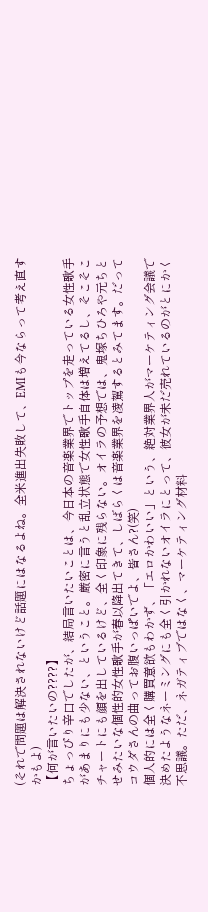(それで問題は解決されないけど話題にはなるよね。全米進出失敗して、EMIも今ならって考え直すかもよ)
【何が言いたいの????】
ちょっぴり辛口でしたが、結局言いたいことは、今日本の音楽業界でトップを走っている女性歌手があまりにも少ない、ということ。厳密に言うと乱立状態で女性歌手自体は増えてるし、そこそこチャートにも顔を出しているけど、全く印象に残らない。オイラの予想では、鬼塚ちひろや元ちとせみたいな個性的女性歌手が春以降出てきて、しばらくは音楽業界を凌駕するとみてます。だってコウダさんの曲ってお腹いっぱいでよ、皆さん?(笑)
個人的には全く購買意欲もわかず、「エロかわいい」という、絶対業界人がマーケティング会議で決めたようなネーミングにも全く引かれないオイラにとって、彼女が未だ売れているのがとにかく不思議。ただ、ネガティブではなく、マーケティング材料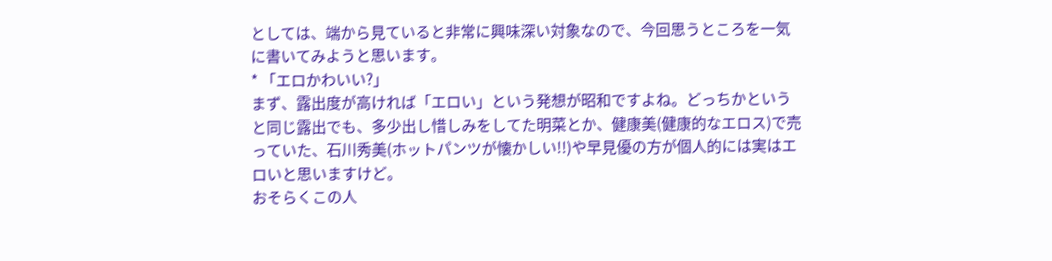としては、端から見ていると非常に興味深い対象なので、今回思うところを一気に書いてみようと思います。
* 「エロかわいい?」
まず、露出度が高ければ「エロい」という発想が昭和ですよね。どっちかというと同じ露出でも、多少出し惜しみをしてた明菜とか、健康美(健康的なエロス)で売っていた、石川秀美(ホットパンツが懐かしい!!)や早見優の方が個人的には実はエロいと思いますけど。
おそらくこの人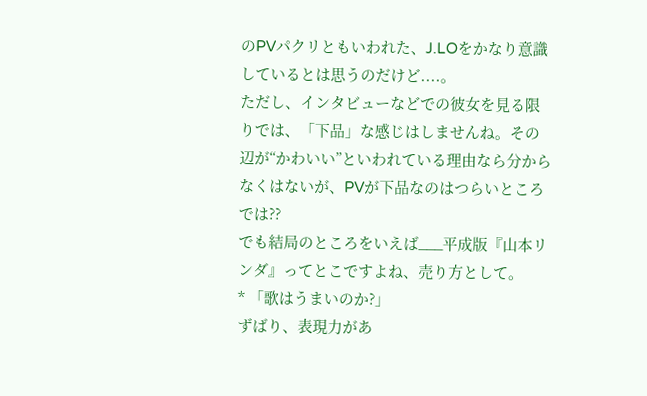のPVパクリともいわれた、J.LOをかなり意識しているとは思うのだけど....。
ただし、インタビューなどでの彼女を見る限りでは、「下品」な感じはしませんね。その辺が“かわいい”といわれている理由なら分からなくはないが、PVが下品なのはつらいところでは??
でも結局のところをいえば___平成版『山本リンダ』ってとこですよね、売り方として。
* 「歌はうまいのか?」
ずばり、表現力があ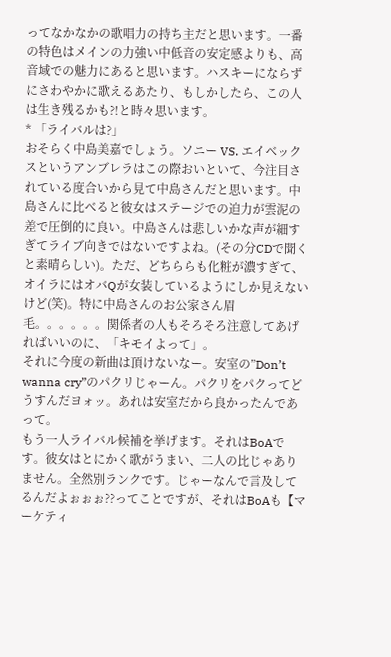ってなかなかの歌唱力の持ち主だと思います。一番の特色はメインの力強い中低音の安定感よりも、高音域での魅力にあると思います。ハスキーにならずにさわやかに歌えるあたり、もしかしたら、この人は生き残るかも?!と時々思います。
* 「ライバルは?」
おそらく中島美嘉でしょう。ソニー VS. エイベックスというアンブレラはこの際おいといて、今注目されている度合いから見て中島さんだと思います。中島さんに比べると彼女はステージでの迫力が雲泥の差で圧倒的に良い。中島さんは悲しいかな声が細すぎてライブ向きではないですよね。(その分CDで聞くと素晴らしい)。ただ、どちららも化粧が濃すぎて、オイラにはオバQが女装しているようにしか見えないけど(笑)。特に中島さんのお公家さん眉毛。。。。。。関係者の人もそろそろ注意してあげればいいのに、「キモイよって」。
それに今度の新曲は頂けないなー。安室の”Don’t wanna cry”のパクリじゃーん。パクリをパクってどうすんだヨォッ。あれは安室だから良かったんであって。
もう一人ライバル候補を挙げます。それはBoAです。彼女はとにかく歌がうまい、二人の比じゃありません。全然別ランクです。じゃーなんで言及してるんだよぉぉぉ??ってことですが、それはBoAも【マーケティ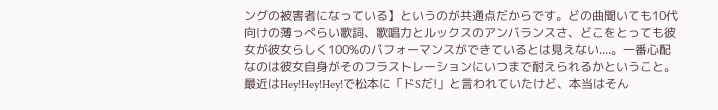ングの被害者になっている】というのが共通点だからです。どの曲聞いても10代向けの薄っぺらい歌詞、歌唱力とルックスのアンバランスさ、どこをとっても彼女が彼女らしく100%のパフォーマンスができているとは見えない....。一番心配なのは彼女自身がそのフラストレーションにいつまで耐えられるかということ。最近はHey!Hey!Hey!で松本に「ドSだ!」と言われていたけど、本当はそん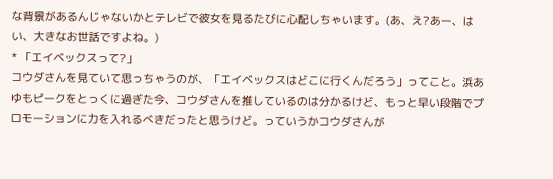な背景があるんじゃないかとテレビで彼女を見るたびに心配しちゃいます。(あ、え?あー、はい、大きなお世話ですよね。)
* 「エイベックスって?」
コウダさんを見ていて思っちゃうのが、「エイベックスはどこに行くんだろう」ってこと。浜あゆもピークをとっくに過ぎた今、コウダさんを推しているのは分かるけど、もっと早い段階でプロモーションに力を入れるべきだったと思うけど。っていうかコウダさんが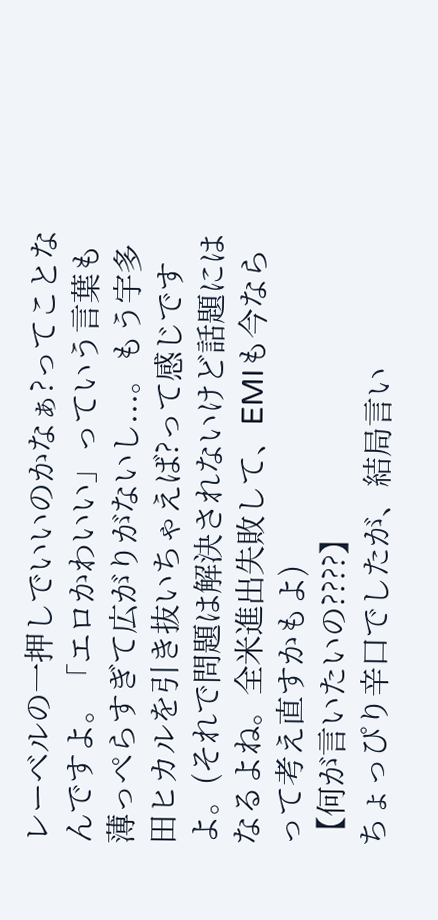レーベルの一押しでいいのかなぁ?ってことなんですよ。「エロかわいい」っていう言葉も薄っぺらすぎて広がりがないし...。もう宇多田ヒカルを引き抜いちゃえば?って感じですよ。(それで問題は解決されないけど話題にはなるよね。全米進出失敗して、EMIも今ならって考え直すかもよ)
【何が言いたいの????】
ちょっぴり辛口でしたが、結局言い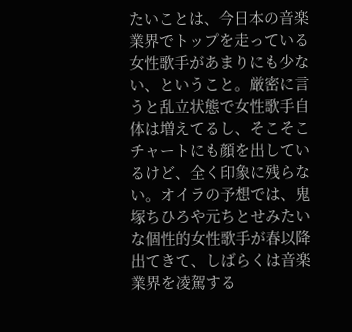たいことは、今日本の音楽業界でトップを走っている女性歌手があまりにも少ない、ということ。厳密に言うと乱立状態で女性歌手自体は増えてるし、そこそこチャートにも顔を出しているけど、全く印象に残らない。オイラの予想では、鬼塚ちひろや元ちとせみたいな個性的女性歌手が春以降出てきて、しばらくは音楽業界を凌駕する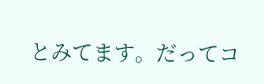とみてます。だってコ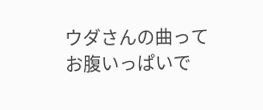ウダさんの曲ってお腹いっぱいで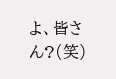よ、皆さん?(笑)